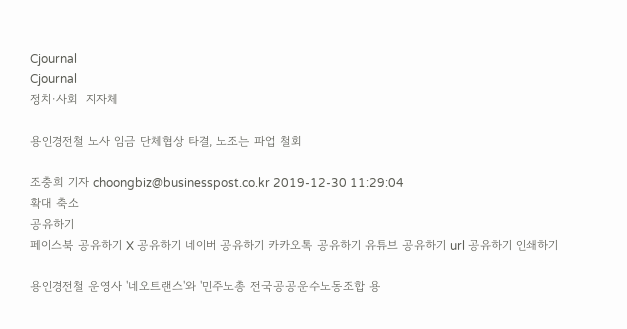Cjournal
Cjournal
정치·사회  지자체

용인경전철 노사 임금 단체협상 타결, 노조는 파업 철회

조충희 기자 choongbiz@businesspost.co.kr 2019-12-30 11:29:04
확대 축소
공유하기
페이스북 공유하기 X 공유하기 네이버 공유하기 카카오톡 공유하기 유튜브 공유하기 url 공유하기 인쇄하기

용인경전철 운영사 '네오트랜스'와 '민주노총 전국공공운수노동조합 용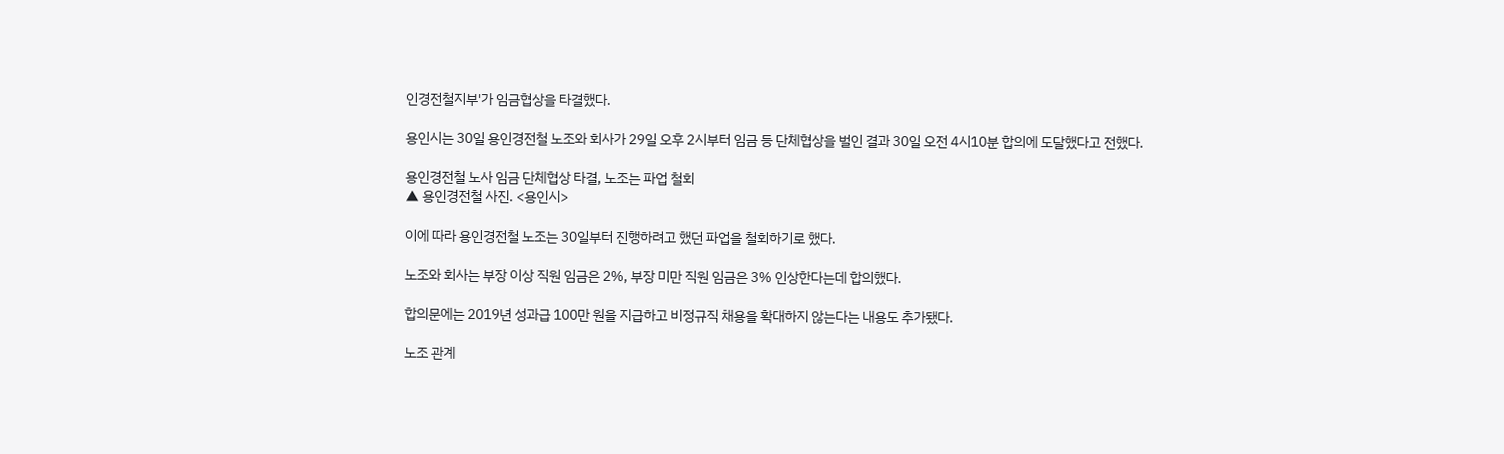인경전철지부'가 임금협상을 타결했다.

용인시는 30일 용인경전철 노조와 회사가 29일 오후 2시부터 임금 등 단체협상을 벌인 결과 30일 오전 4시10분 합의에 도달했다고 전했다.

용인경전철 노사 임금 단체협상 타결, 노조는 파업 철회
▲ 용인경전철 사진. <용인시>

이에 따라 용인경전철 노조는 30일부터 진행하려고 했던 파업을 철회하기로 했다.

노조와 회사는 부장 이상 직원 임금은 2%, 부장 미만 직원 임금은 3% 인상한다는데 합의했다.

합의문에는 2019년 성과급 100만 원을 지급하고 비정규직 채용을 확대하지 않는다는 내용도 추가됐다.

노조 관계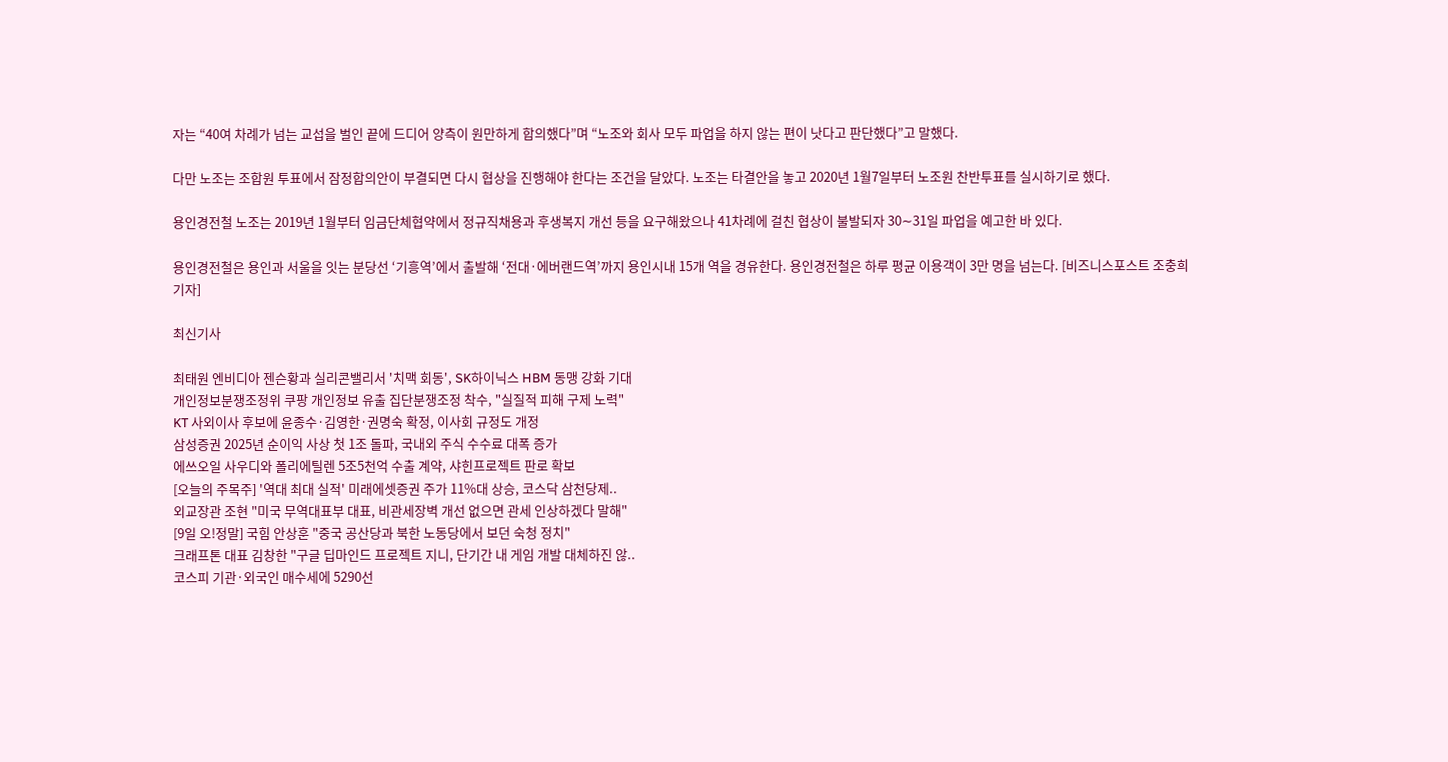자는 “40여 차례가 넘는 교섭을 벌인 끝에 드디어 양측이 원만하게 합의했다”며 “노조와 회사 모두 파업을 하지 않는 편이 낫다고 판단했다”고 말했다.

다만 노조는 조합원 투표에서 잠정합의안이 부결되면 다시 협상을 진행해야 한다는 조건을 달았다. 노조는 타결안을 놓고 2020년 1월7일부터 노조원 찬반투표를 실시하기로 했다.

용인경전철 노조는 2019년 1월부터 임금단체협약에서 정규직채용과 후생복지 개선 등을 요구해왔으나 41차례에 걸친 협상이 불발되자 30∼31일 파업을 예고한 바 있다.

용인경전철은 용인과 서울을 잇는 분당선 ‘기흥역’에서 출발해 ‘전대·에버랜드역’까지 용인시내 15개 역을 경유한다. 용인경전철은 하루 평균 이용객이 3만 명을 넘는다. [비즈니스포스트 조충희 기자]

최신기사

최태원 엔비디아 젠슨황과 실리콘밸리서 '치맥 회동', SK하이닉스 HBM 동맹 강화 기대
개인정보분쟁조정위 쿠팡 개인정보 유출 집단분쟁조정 착수, "실질적 피해 구제 노력"
KT 사외이사 후보에 윤종수·김영한·권명숙 확정, 이사회 규정도 개정
삼성증권 2025년 순이익 사상 첫 1조 돌파, 국내외 주식 수수료 대폭 증가
에쓰오일 사우디와 폴리에틸렌 5조5천억 수출 계약, 샤힌프로젝트 판로 확보
[오늘의 주목주] '역대 최대 실적' 미래에셋증권 주가 11%대 상승, 코스닥 삼천당제..
외교장관 조현 "미국 무역대표부 대표, 비관세장벽 개선 없으면 관세 인상하겠다 말해"
[9일 오!정말] 국힘 안상훈 "중국 공산당과 북한 노동당에서 보던 숙청 정치"
크래프톤 대표 김창한 "구글 딥마인드 프로젝트 지니, 단기간 내 게임 개발 대체하진 않..
코스피 기관·외국인 매수세에 5290선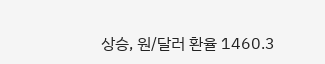상승, 원/달러 환율 1460.3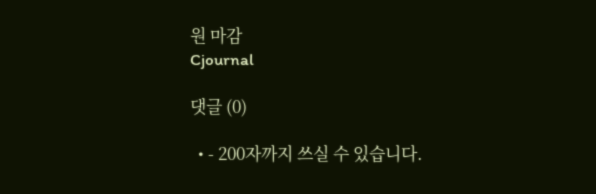원 마감
Cjournal

댓글 (0)

  • - 200자까지 쓰실 수 있습니다.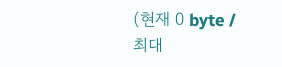(현재 0 byte / 최대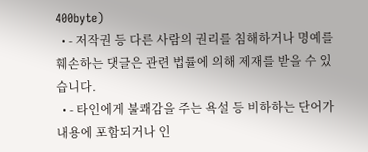400byte)
  • - 저작권 등 다른 사람의 권리를 침해하거나 명예를 훼손하는 댓글은 관련 법률에 의해 제재를 받을 수 있습니다.
  • - 타인에게 불쾌감을 주는 욕설 등 비하하는 단어가 내용에 포함되거나 인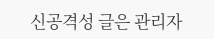신공격성 글은 관리자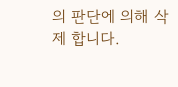의 판단에 의해 삭제 합니다.